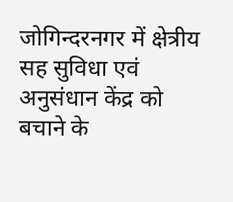जोगिन्दरनगर में क्षेत्रीय सह सुविधा एवं अनुसंधान केंद्र को बचाने के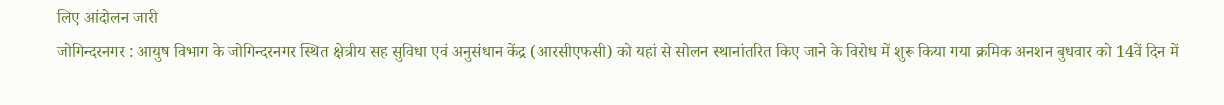लिए आंदोलन जारी
जोगिन्दरनगर : आयुष विभाग के जोगिन्दरनगर स्थित क्षेत्रीय सह सुविधा एवं अनुसंधान केंद्र (आरसीएफसी) को यहां से सोलन स्थानांतरित किए जाने के विरोध में शुरू किया गया क्रमिक अनशन बुधवार को 14वें दिन में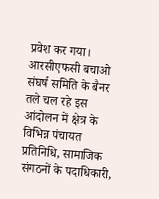प्रवेश कर गया।
आरसीएफसी बचाओ संघर्ष समिति के बैनर तले चल रहे इस आंदोलन में क्षेत्र के विभिन्न पंचायत प्रतिनिधि, सामाजिक संगठनों के पदाधिकारी,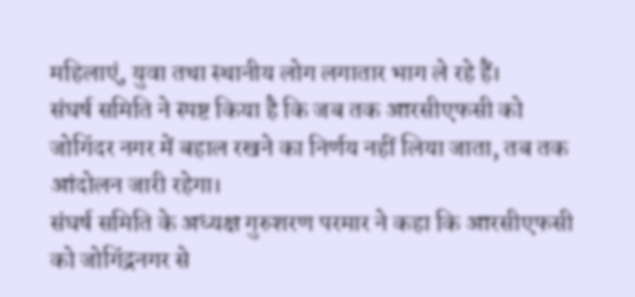महिलाएं, युवा तथा स्थानीय लोग लगातार भाग ले रहे हैं।
संघर्ष समिति ने स्पष्ट किया है कि जब तक आरसीएफसी को जोगिंदर नगर में बहाल रखने का निर्णय नहीं लिया जाता, तब तक आंदोलन जारी रहेगा।
संघर्ष समिति के अध्यक्ष गुरुशरण परमार ने कहा कि आरसीएफसी को जोगिंद्रनगर से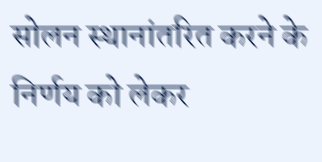सोलन स्थानांतरित करने के निर्णय को लेकर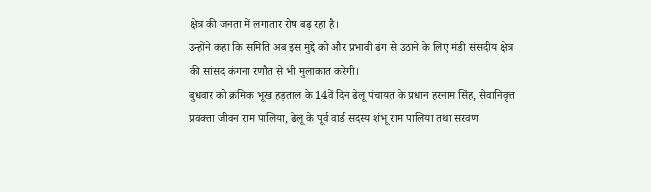क्षेत्र की जनता में लगातार रोष बढ़ रहा है।
उन्होंने कहा कि समिति अब इस मुद्दे को और प्रभावी ढंग से उठाने के लिए मंडी संसदीय क्षेत्र की सांसद कंगना रणौत से भी मुलाकात करेगी।
बुधवार को क्रमिक भूख हड़ताल के 14वें दिन ढेलू पंचायत के प्रधान हरनाम सिंह, सेवानिवृत्त प्रवक्ता जीवन राम पालिया, ढेलू के पूर्व वार्ड सदस्य शंभू राम पालिया तथा सरवण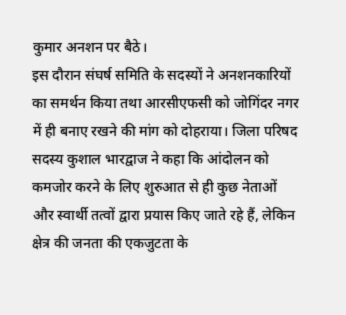कुमार अनशन पर बैठे।
इस दौरान संघर्ष समिति के सदस्यों ने अनशनकारियों का समर्थन किया तथा आरसीएफसी को जोगिंदर नगर में ही बनाए रखने की मांग को दोहराया। जिला परिषद सदस्य कुशाल भारद्वाज ने कहा कि आंदोलन को कमजोर करने के लिए शुरुआत से ही कुछ नेताओं और स्वार्थी तत्वों द्वारा प्रयास किए जाते रहे हैं, लेकिन क्षेत्र की जनता की एकजुटता के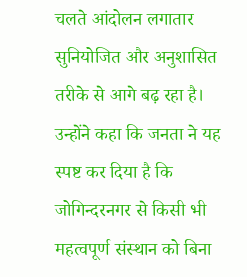चलते आंदोलन लगातार सुनियोजित और अनुशासित तरीके से आगे बढ़ रहा है।
उन्होंने कहा कि जनता ने यह स्पष्ट कर दिया है कि जोगिन्दरनगर से किसी भी महत्वपूर्ण संस्थान को बिना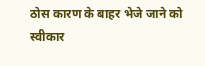ठोस कारण के बाहर भेजे जाने को स्वीकार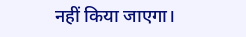नहीं किया जाएगा।